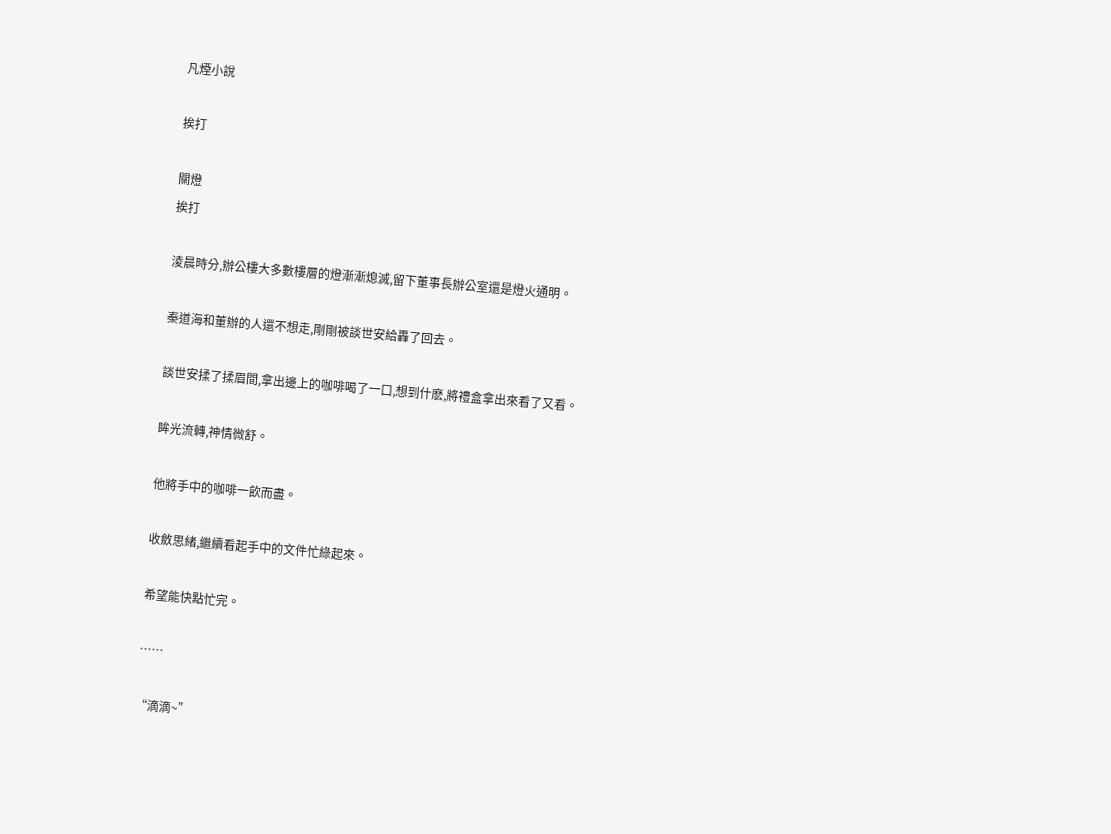凡煙小說

挨打

關燈
挨打

淩晨時分,辦公樓大多數樓層的燈漸漸熄滅,留下董事長辦公室還是燈火通明。

秦道海和董辦的人還不想走,剛剛被談世安給轟了回去。

談世安揉了揉眉間,拿出邊上的咖啡喝了一口,想到什麽,將禮盒拿出來看了又看。

眸光流轉,神情微舒。

他將手中的咖啡一飲而盡。

收斂思緒,繼續看起手中的文件忙綠起來。

希望能快點忙完。

……

“滴滴~”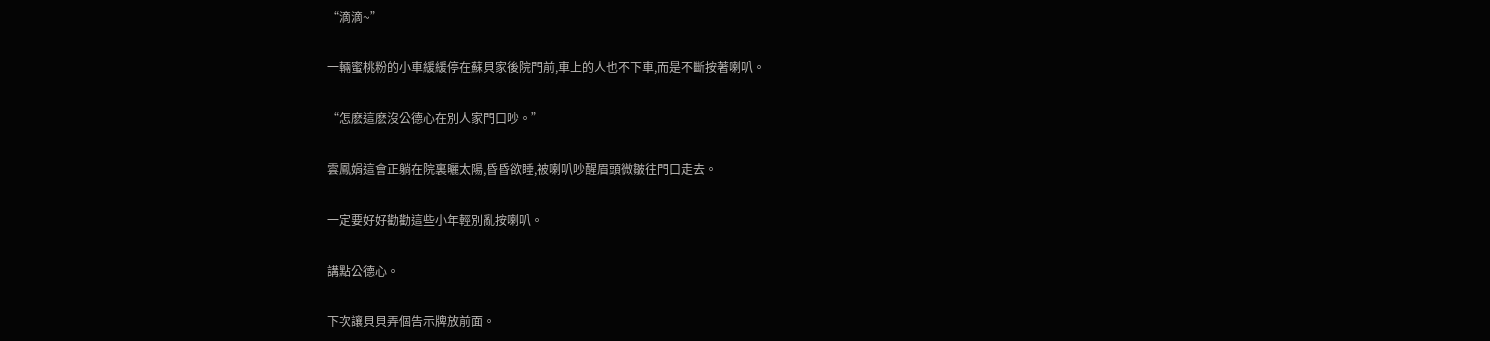“滴滴~”

一輛蜜桃粉的小車緩緩停在蘇貝家後院門前,車上的人也不下車,而是不斷按著喇叭。

“怎麽這麽沒公德心在別人家門口吵。”

雲鳳娟這會正躺在院裏曬太陽,昏昏欲睡,被喇叭吵醒眉頭微皺往門口走去。

一定要好好勸勸這些小年輕別亂按喇叭。

講點公德心。

下次讓貝貝弄個告示牌放前面。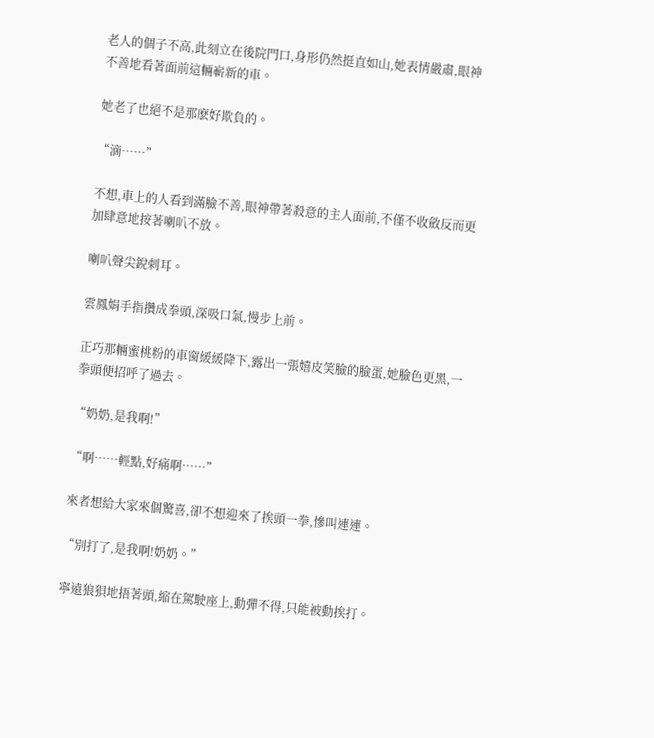老人的個子不高,此刻立在後院門口,身形仍然挺直如山,她表情嚴肅,眼神不善地看著面前這輛嶄新的車。

她老了也絕不是那麽好欺負的。

“滴……”

不想,車上的人看到滿臉不善,眼神帶著殺意的主人面前,不僅不收斂反而更加肆意地按著喇叭不放。

喇叭聲尖銳刺耳。

雲鳳娟手指攢成拳頭,深吸口氣,慢步上前。

正巧那輛蜜桃粉的車窗緩緩降下,露出一張嬉皮笑臉的臉蛋,她臉色更黑,一拳頭便招呼了過去。

“奶奶,是我啊!”

“啊……輕點,好痛啊……”

來者想給大家來個驚喜,卻不想迎來了挨頭一拳,慘叫連連。

“別打了,是我啊!奶奶。”

寧遠狼狽地捂著頭,縮在駕駛座上,動彈不得,只能被動挨打。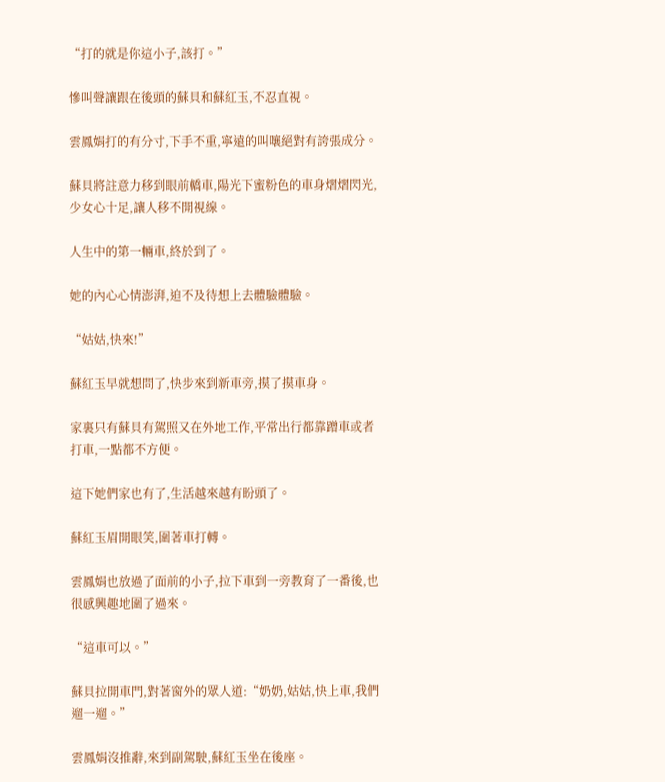“打的就是你這小子,該打。”

慘叫聲讓跟在後頭的蘇貝和蘇紅玉,不忍直視。

雲鳳娟打的有分寸,下手不重,寧遠的叫嚷絕對有誇張成分。

蘇貝將註意力移到眼前轎車,陽光下蜜粉色的車身熠熠閃光,少女心十足,讓人移不開視線。

人生中的第一輛車,終於到了。

她的內心心情澎湃,迫不及待想上去體驗體驗。

“姑姑,快來!”

蘇紅玉早就想問了,快步來到新車旁,摸了摸車身。

家裏只有蘇貝有駕照又在外地工作,平常出行都靠蹭車或者打車,一點都不方便。

這下她們家也有了,生活越來越有盼頭了。

蘇紅玉眉開眼笑,圍著車打轉。

雲鳳娟也放過了面前的小子,拉下車到一旁教育了一番後,也很感興趣地圍了過來。

“這車可以。”

蘇貝拉開車門,對著窗外的眾人道:“奶奶,姑姑,快上車,我們遛一遛。”

雲鳳娟沒推辭,來到副駕駛,蘇紅玉坐在後座。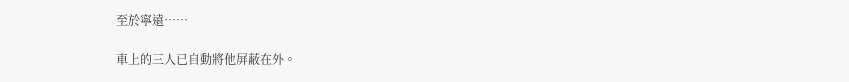至於寧遠……

車上的三人已自動將他屏蔽在外。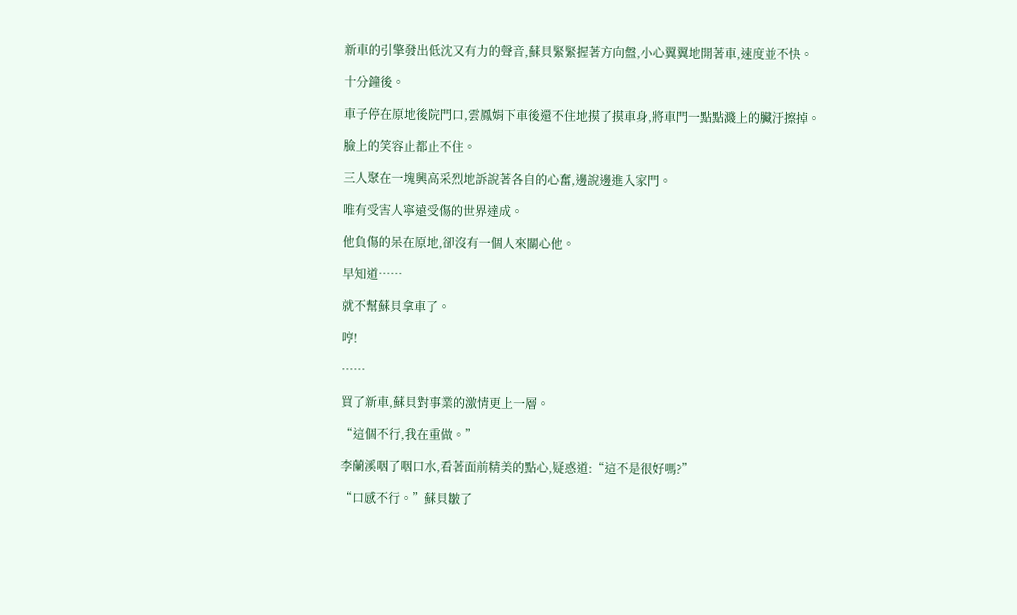新車的引擎發出低沈又有力的聲音,蘇貝緊緊握著方向盤,小心翼翼地開著車,速度並不快。

十分鐘後。

車子停在原地後院門口,雲鳳娟下車後還不住地摸了摸車身,將車門一點點濺上的臟汙擦掉。

臉上的笑容止都止不住。

三人聚在一塊興高采烈地訴說著各自的心奮,邊說邊進入家門。

唯有受害人寧遠受傷的世界達成。

他負傷的呆在原地,卻沒有一個人來關心他。

早知道……

就不幫蘇貝拿車了。

哼!

……

買了新車,蘇貝對事業的激情更上一層。

“這個不行,我在重做。”

李蘭溪咽了咽口水,看著面前精美的點心,疑惑道:“這不是很好嗎?”

“口感不行。”蘇貝皺了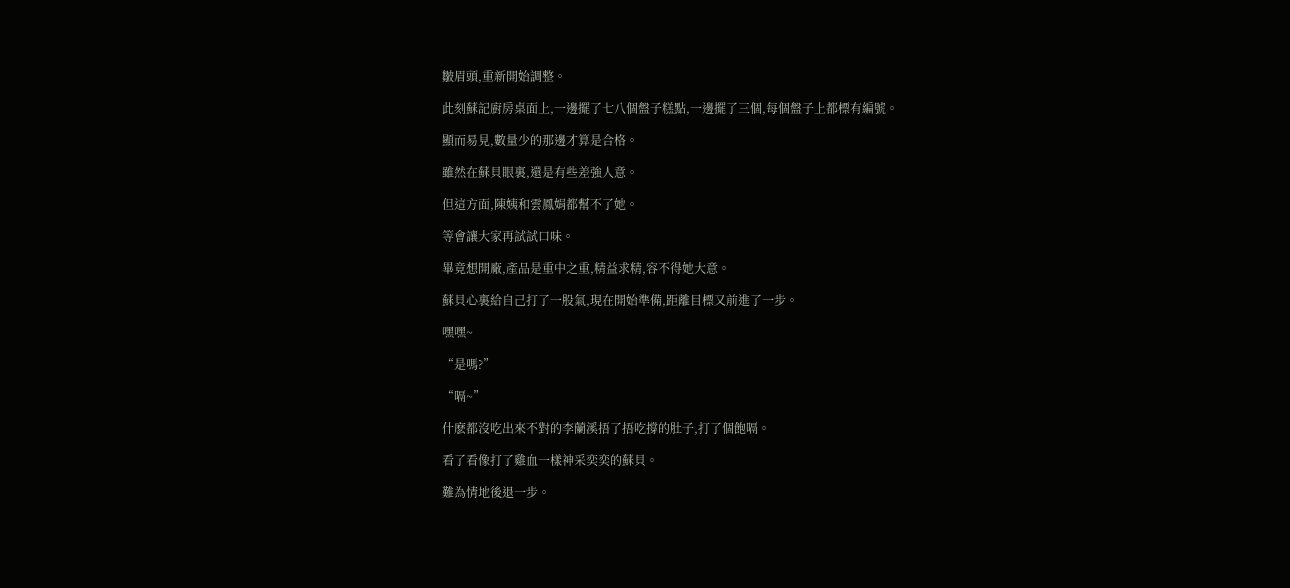皺眉頭,重新開始調整。

此刻蘇記廚房桌面上,一邊擺了七八個盤子糕點,一邊擺了三個,每個盤子上都標有編號。

顯而易見,數量少的那邊才算是合格。

雖然在蘇貝眼裏,還是有些差強人意。

但這方面,陳姨和雲鳳娟都幫不了她。

等會讓大家再試試口味。

畢竟想開廠,產品是重中之重,精益求精,容不得她大意。

蘇貝心裏給自己打了一股氣,現在開始準備,距離目標又前進了一步。

嘿嘿~

“是嗎?”

“嗝~”

什麽都沒吃出來不對的李蘭溪捂了捂吃撐的肚子,打了個飽嗝。

看了看像打了雞血一樣神采奕奕的蘇貝。

難為情地後退一步。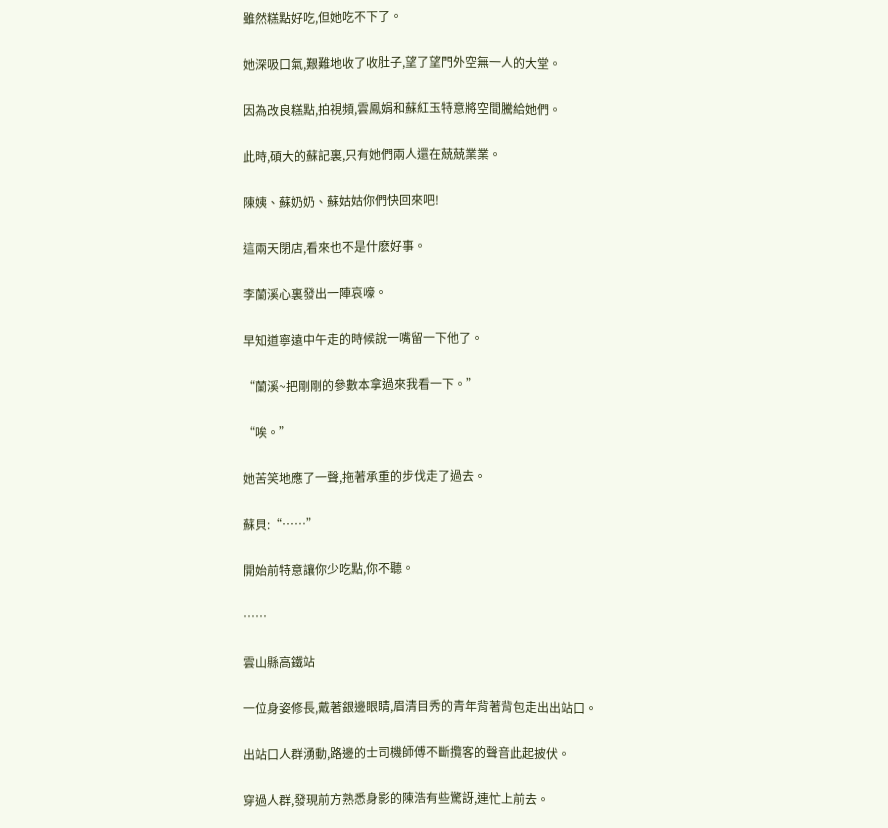雖然糕點好吃,但她吃不下了。

她深吸口氣,艱難地收了收肚子,望了望門外空無一人的大堂。

因為改良糕點,拍視頻,雲鳳娟和蘇紅玉特意將空間騰給她們。

此時,碩大的蘇記裏,只有她們兩人還在兢兢業業。

陳姨、蘇奶奶、蘇姑姑你們快回來吧!

這兩天閉店,看來也不是什麽好事。

李蘭溪心裏發出一陣哀嚎。

早知道寧遠中午走的時候說一嘴留一下他了。

“蘭溪~把剛剛的參數本拿過來我看一下。”

“唉。”

她苦笑地應了一聲,拖著承重的步伐走了過去。

蘇貝:“……”

開始前特意讓你少吃點,你不聽。

……

雲山縣高鐵站

一位身姿修長,戴著銀邊眼睛,眉清目秀的青年背著背包走出出站口。

出站口人群湧動,路邊的士司機師傅不斷攬客的聲音此起披伏。

穿過人群,發現前方熟悉身影的陳浩有些驚訝,連忙上前去。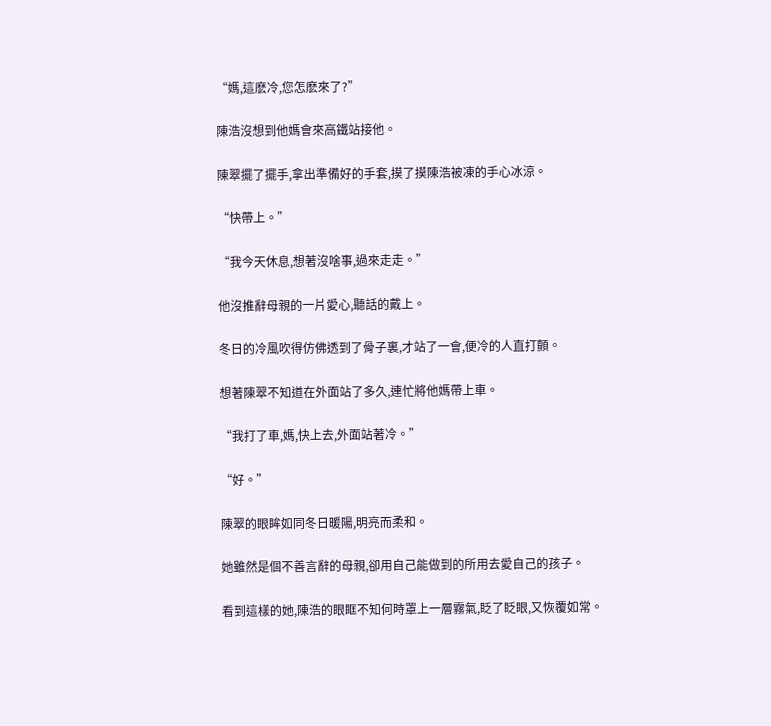“媽,這麽冷,您怎麽來了?”

陳浩沒想到他媽會來高鐵站接他。

陳翠擺了擺手,拿出準備好的手套,摸了摸陳浩被凍的手心冰涼。

“快帶上。”

“我今天休息,想著沒啥事,過來走走。”

他沒推辭母親的一片愛心,聽話的戴上。

冬日的冷風吹得仿佛透到了骨子裏,才站了一會,便冷的人直打顫。

想著陳翠不知道在外面站了多久,連忙將他媽帶上車。

“我打了車,媽,快上去,外面站著冷。”

“好。”

陳翠的眼眸如同冬日暖陽,明亮而柔和。

她雖然是個不善言辭的母親,卻用自己能做到的所用去愛自己的孩子。

看到這樣的她,陳浩的眼眶不知何時罩上一層霧氣,眨了眨眼,又恢覆如常。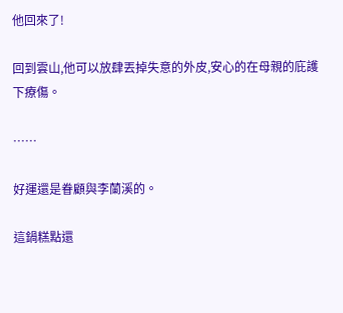他回來了!

回到雲山,他可以放肆丟掉失意的外皮,安心的在母親的庇護下療傷。

……

好運還是眷顧與李蘭溪的。

這鍋糕點還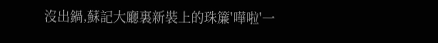沒出鍋,蘇記大廳裏新裝上的珠簾'嘩啦'一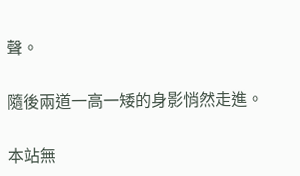聲。

隨後兩道一高一矮的身影悄然走進。

本站無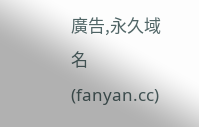廣告,永久域名(fanyan.cc)